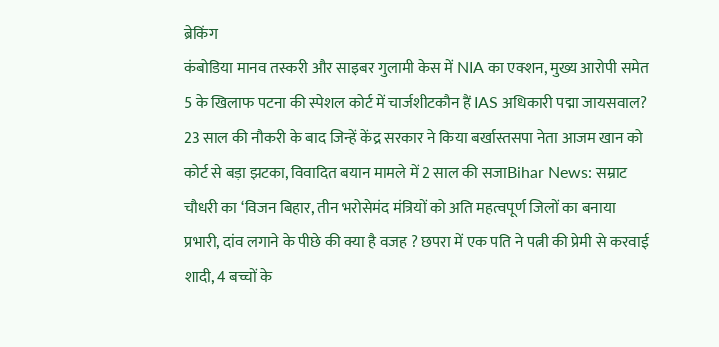ब्रेकिंग
कंबोडिया मानव तस्करी और साइबर गुलामी केस में NIA का एक्शन, मुख्य आरोपी समेत 5 के खिलाफ पटना की स्पेशल कोर्ट में चार्जशीटकौन हैं IAS अधिकारी पद्मा जायसवाल? 23 साल की नौकरी के बाद जिन्हें केंद्र सरकार ने किया बर्खास्तसपा नेता आजम खान को कोर्ट से बड़ा झटका, विवादित बयान मामले में 2 साल की सजाBihar News: सम्राट चौधरी का ‘विजन बिहार, तीन भरोसेमंद मंत्रियों को अति महत्वपूर्ण जिलों का बनाया प्रभारी, दांव लगाने के पीछे की क्या है वजह ? छपरा में एक पति ने पत्नी की प्रेमी से करवाई शादी, 4 बच्चों के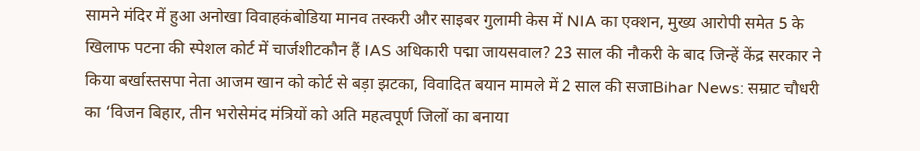सामने मंदिर में हुआ अनोखा विवाहकंबोडिया मानव तस्करी और साइबर गुलामी केस में NIA का एक्शन, मुख्य आरोपी समेत 5 के खिलाफ पटना की स्पेशल कोर्ट में चार्जशीटकौन हैं IAS अधिकारी पद्मा जायसवाल? 23 साल की नौकरी के बाद जिन्हें केंद्र सरकार ने किया बर्खास्तसपा नेता आजम खान को कोर्ट से बड़ा झटका, विवादित बयान मामले में 2 साल की सजाBihar News: सम्राट चौधरी का ‘विजन बिहार, तीन भरोसेमंद मंत्रियों को अति महत्वपूर्ण जिलों का बनाया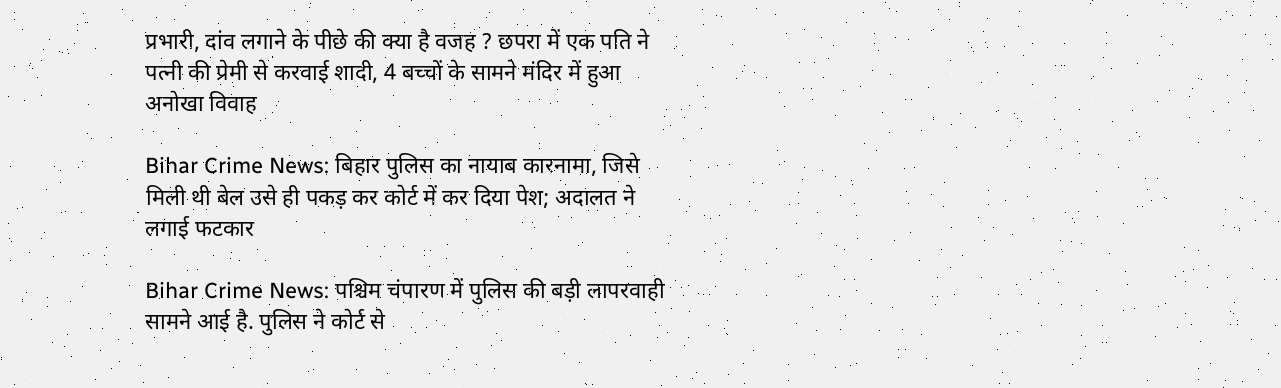प्रभारी, दांव लगाने के पीछे की क्या है वजह ? छपरा में एक पति ने पत्नी की प्रेमी से करवाई शादी, 4 बच्चों के सामने मंदिर में हुआ अनोखा विवाह

Bihar Crime News: बिहार पुलिस का नायाब कारनामा, जिसे मिली थी बेल उसे ही पकड़ कर कोर्ट में कर दिया पेश; अदालत ने लगाई फटकार

Bihar Crime News: पश्चिम चंपारण में पुलिस की बड़ी लापरवाही सामने आई है. पुलिस ने कोर्ट से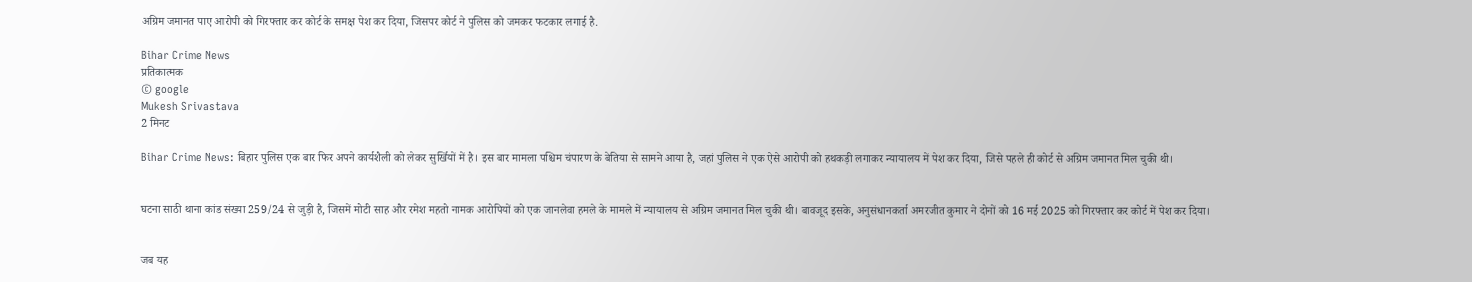अग्रिम जमानत पाए आरोपी को गिरफ्तार कर कोर्ट के समक्ष पेश कर दिया, जिसपर कोर्ट ने पुलिस को जमकर फटकार लगाई है.

Bihar Crime News
प्रतिकात्मक
© google
Mukesh Srivastava
2 मिनट

Bihar Crime News: बिहार पुलिस एक बार फिर अपने कार्यशैली को लेकर सुर्खियों में है। इस बार मामला पश्चिम चंपारण के बेतिया से सामने आया है, जहां पुलिस ने एक ऐसे आरोपी को हथकड़ी लगाकर न्यायालय में पेश कर दिया, जिसे पहले ही कोर्ट से अग्रिम जमानत मिल चुकी थी।


घटना साठी थाना कांड संख्या 259/24 से जुड़ी है, जिसमें मोटी साह और रमेश महतो नामक आरोपियों को एक जानलेवा हमले के मामले में न्यायालय से अग्रिम जमानत मिल चुकी थी। बावजूद इसके, अनुसंधानकर्ता अमरजीत कुमार ने दोनों को 16 मई 2025 को गिरफ्तार कर कोर्ट में पेश कर दिया।


जब यह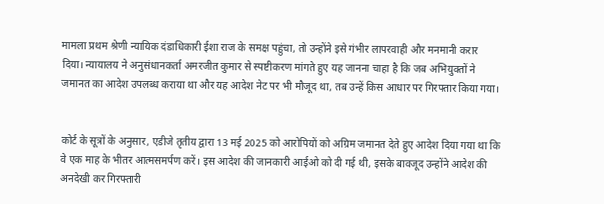मामला प्रथम श्रेणी न्यायिक दंडाधिकारी ईशा राज के समक्ष पहुंचा, तो उन्होंने इसे गंभीर लापरवाही और मनमानी करार दिया। न्यायालय ने अनुसंधानकर्ता अमरजीत कुमार से स्पष्टीकरण मांगते हुए यह जानना चाहा है कि जब अभियुक्तों ने जमानत का आदेश उपलब्ध कराया था और यह आदेश नेट पर भी मौजूद था, तब उन्हें किस आधार पर गिरफ्तार किया गया।


कोर्ट के सूत्रों के अनुसार, एडीजे तृतीय द्वारा 13 मई 2025 को आरोपियों को अग्रिम जमानत देते हुए आदेश दिया गया था कि वे एक माह के भीतर आत्मसमर्पण करें। इस आदेश की जानकारी आईओ को दी गई थी, इसके बावजूद उन्होंने आदेश की अनदेखी कर गिरफ्तारी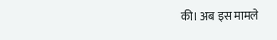की। अब इस मामले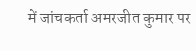में जांचकर्ता अमरजीत कुमार पर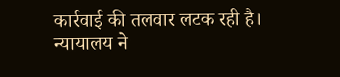कार्रवाई की तलवार लटक रही है। न्यायालय ने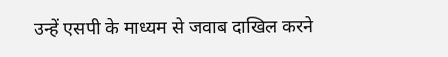उन्हें एसपी के माध्यम से जवाब दाखिल करने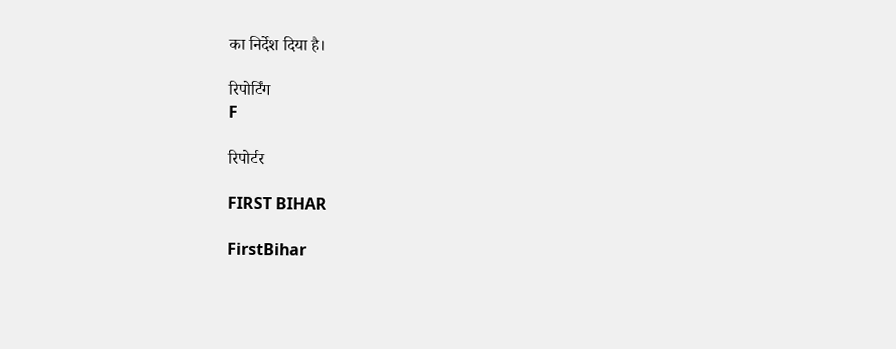का निर्देश दिया है।

रिपोर्टिंग
F

रिपोर्टर

FIRST BIHAR

FirstBihar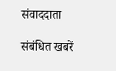संवाददाता

संबंधित खबरें